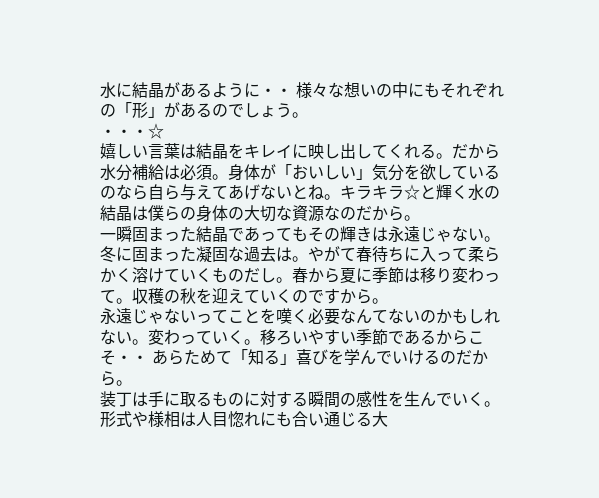水に結晶があるように・・ 様々な想いの中にもそれぞれの「形」があるのでしょう。
・・・☆
嬉しい言葉は結晶をキレイに映し出してくれる。だから水分補給は必須。身体が「おいしい」気分を欲しているのなら自ら与えてあげないとね。キラキラ☆と輝く水の結晶は僕らの身体の大切な資源なのだから。
一瞬固まった結晶であってもその輝きは永遠じゃない。冬に固まった凝固な過去は。やがて春待ちに入って柔らかく溶けていくものだし。春から夏に季節は移り変わって。収穫の秋を迎えていくのですから。
永遠じゃないってことを嘆く必要なんてないのかもしれない。変わっていく。移ろいやすい季節であるからこそ・・ あらためて「知る」喜びを学んでいけるのだから。
装丁は手に取るものに対する瞬間の感性を生んでいく。形式や様相は人目惚れにも合い通じる大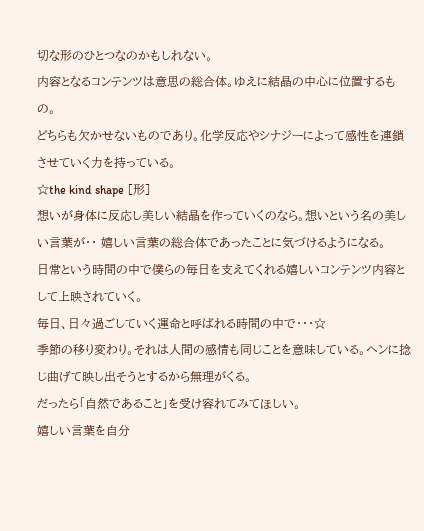切な形のひとつなのかもしれない。
内容となるコンテンツは意思の総合体。ゆえに結晶の中心に位置するもの。
どちらも欠かせないものであり。化学反応やシナジーによって感性を連鎖させていく力を持っている。
☆the kind shape [形]
想いが身体に反応し美しい結晶を作っていくのなら。想いという名の美しい言葉が・・ 嬉しい言葉の総合体であったことに気づけるようになる。
日常という時間の中で僕らの毎日を支えてくれる嬉しいコンテンツ内容として上映されていく。
毎日、日々過ごしていく運命と呼ばれる時間の中で・・・☆
季節の移り変わり。それは人間の感情も同じことを意味している。ヘンに捻じ曲げて映し出そうとするから無理がくる。
だったら「自然であること」を受け容れてみてほしい。
嬉しい言葉を自分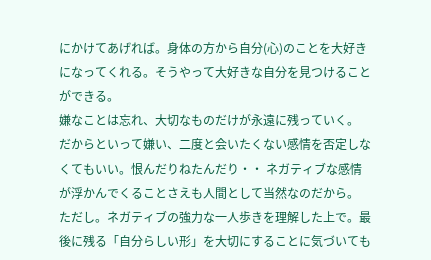にかけてあげれば。身体の方から自分(心)のことを大好きになってくれる。そうやって大好きな自分を見つけることができる。
嫌なことは忘れ、大切なものだけが永遠に残っていく。
だからといって嫌い、二度と会いたくない感情を否定しなくてもいい。恨んだりねたんだり・・ ネガティブな感情が浮かんでくることさえも人間として当然なのだから。
ただし。ネガティブの強力な一人歩きを理解した上で。最後に残る「自分らしい形」を大切にすることに気づいても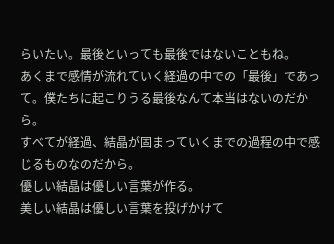らいたい。最後といっても最後ではないこともね。
あくまで感情が流れていく経過の中での「最後」であって。僕たちに起こりうる最後なんて本当はないのだから。
すべてが経過、結晶が固まっていくまでの過程の中で感じるものなのだから。
優しい結晶は優しい言葉が作る。
美しい結晶は優しい言葉を投げかけて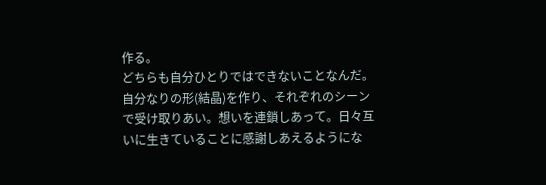作る。
どちらも自分ひとりではできないことなんだ。
自分なりの形(結晶)を作り、それぞれのシーンで受け取りあい。想いを連鎖しあって。日々互いに生きていることに感謝しあえるようにな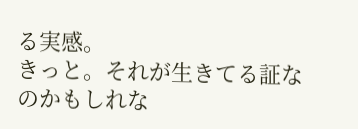る実感。
きっと。それが生きてる証なのかもしれな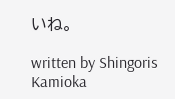いね。

written by Shingoris Kamioka